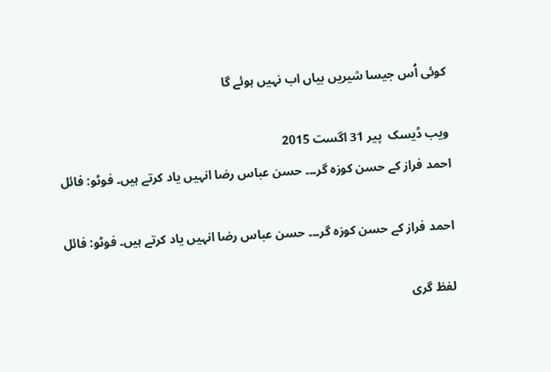کوئی اُس جیسا شیریں بیاں اب نہیں ہوئے گا

ویب ڈیسک  پير 31 اگست 2015
احمد فراز کے حسن کوزہ گر۔۔۔ حسن عباس رضا انہیں یاد کرتے ہیں۔ فوٹو: فائل

احمد فراز کے حسن کوزہ گر۔۔۔ حسن عباس رضا انہیں یاد کرتے ہیں۔ فوٹو: فائل

لفظ گری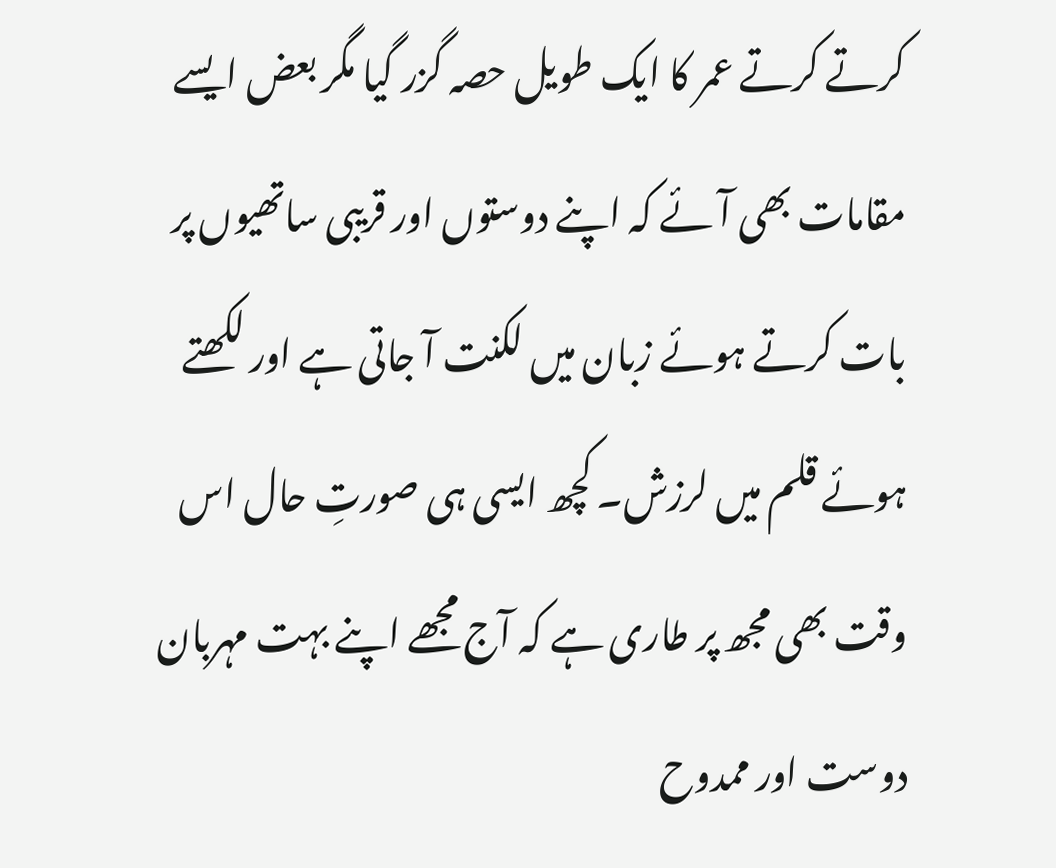کرتے کرتے عمر کا ایک طویل حصہ گزر گیا مگر بعض ایسے مقامات بھی آئے کہ اپنے دوستوں اور قریبی ساتھیوں پر بات کرتے ہوئے زبان میں لکنت آ جاتی ہے اور لکھتے ہوئے قلم میں لرزش۔ کچھ ایسی ہی صورتِ حال اس وقت بھی مجھ پر طاری ہے کہ آج مجھے اپنے بہت مہربان دوست اور ممدوح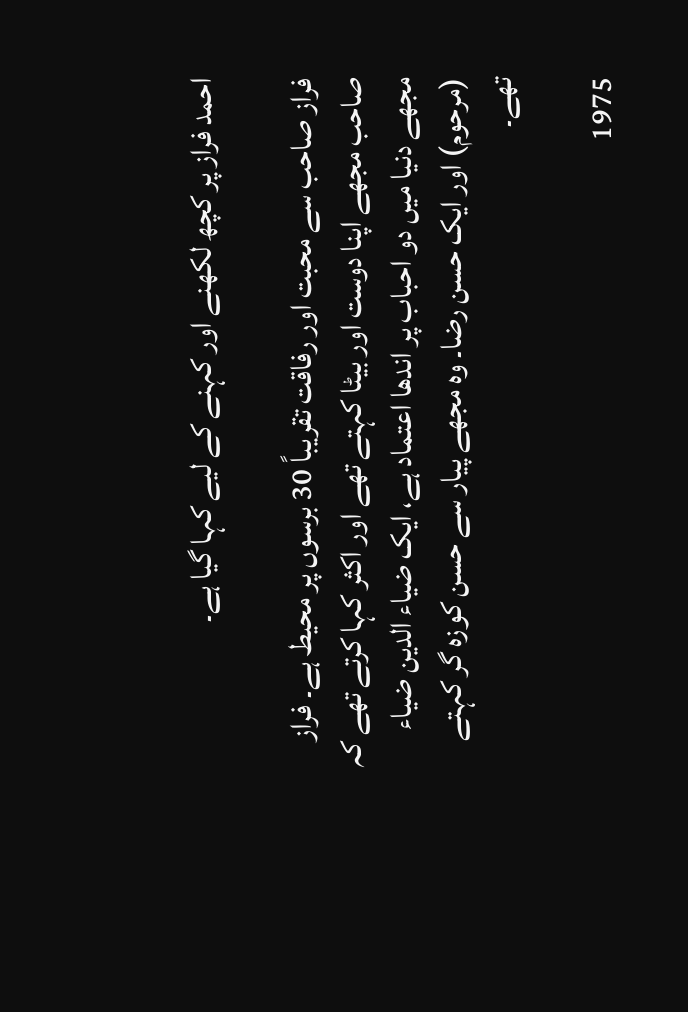احمد فراز پر کچھ لکھنے اور کہنے کے لیے کہا گیا ہے۔

فراز صاحب سے محبت اور رفاقت تقریباً 30 برسوں پر محیط ہے۔ فراز صاحب مجھے اپنا دوست اور بیٹا کہتے تھے اور اکثر کہا کرتے تھے کہ مجھے دنیا میں دو احباب پر اندھا اعتماد ہے، ایک ضیاء الدین ضیاء (مرحوم) اور ایک حسن رضا۔ وہ مجھے پیار سے حسن کوزہ گر کہتے تھے۔

1975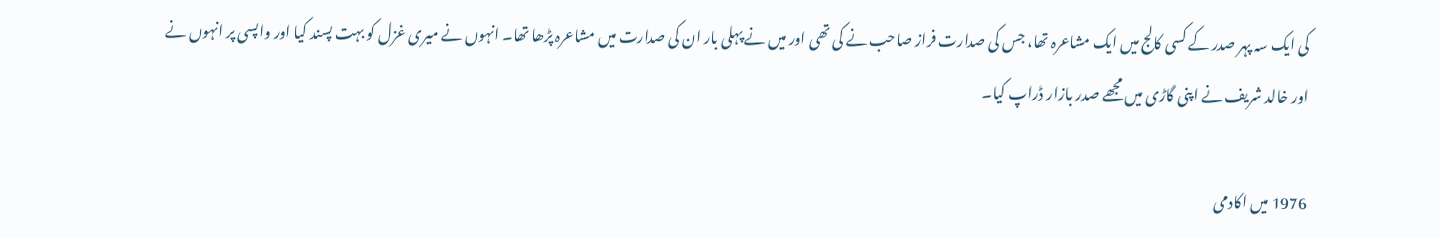کی ایک سہ پہر صدر کے کسی کالج میں ایک مشاعرہ تھا، جس کی صدارت فراز صاحب نے کی تھی اور میں نے پہلی بار ان کی صدارت میں مشاعرہ پڑھا تھا۔ انہوں نے میری غزل کو بہت پسند کیا اور واپسی پر انہوں نے اور خالد شریف نے اپنی گاڑی میں مجھے صدر بازار ڈراپ کیا۔

1976 میں اکادمی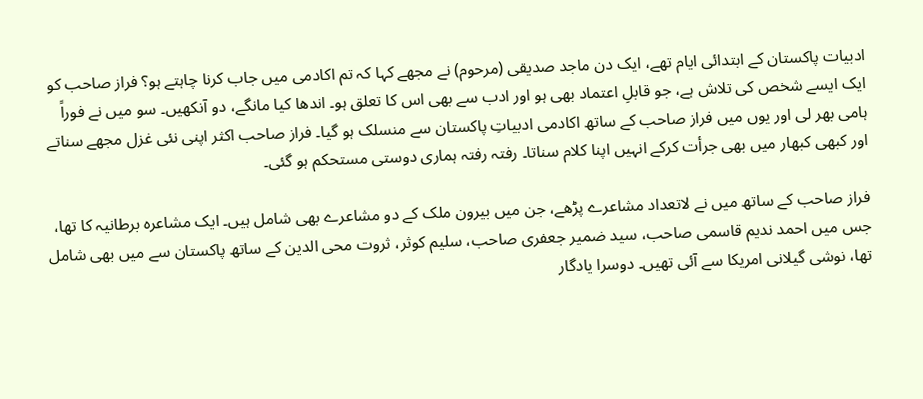ادبیات پاکستان کے ابتدائی ایام تھے، ایک دن ماجد صدیقی (مرحوم) نے مجھے کہا کہ تم اکادمی میں جاب کرنا چاہتے ہو؟ فراز صاحب کو ایک ایسے شخص کی تلاش ہے، جو قابلِ اعتماد بھی ہو اور ادب سے بھی اس کا تعلق ہو۔ اندھا کیا مانگے، دو آنکھیں۔ سو میں نے فوراً ہامی بھر لی اور یوں میں فراز صاحب کے ساتھ اکادمی ادبیاتِ پاکستان سے منسلک ہو گیا۔ فراز صاحب اکثر اپنی نئی غزل مجھے سناتے اور کبھی کبھار میں بھی جرأت کرکے انہیں اپنا کلام سناتا۔ رفتہ رفتہ ہماری دوستی مستحکم ہو گئی۔

فراز صاحب کے ساتھ میں نے لاتعداد مشاعرے پڑھے، جن میں بیرون ملک کے دو مشاعرے بھی شامل ہیں۔ ایک مشاعرہ برطانیہ کا تھا، جس میں احمد ندیم قاسمی صاحب، سید ضمیر جعفری صاحب، سلیم کوثر، ثروت محی الدین کے ساتھ پاکستان سے میں بھی شامل تھا، نوشی گیلانی امریکا سے آئی تھیں۔ دوسرا یادگار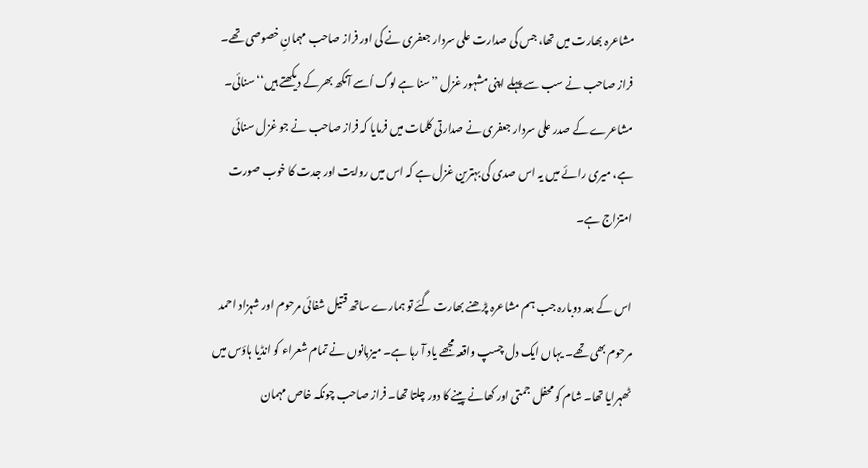مشاعرہ بھارت میں تھا، جس کی صدارت علی سردار جعفری نے کی اور فراز صاحب مہمانِ خصوصی تھے۔ فراز صاحب نے سب سے پہلے اپنی مشہور غزل ’’سنا ہے لوگ اُسے آنکھ بھرکے دیکھتے ہیں‘‘ سنائی۔ مشاعرے کے صدر علی سردار جعفری نے صدارتی کلمات میں فرمایا کہ فراز صاحب نے جو غزل سنائی ہے، میری رائے میں یہ اس صدی کی بہترین غزل ہے کہ اس میں روایت اور جدت کا خوب صورت امتزاج ہے۔

اس کے بعد دوبارہ جب ہم مشاعرہ پڑھنے بھارت گئے تو ہمارے ساتھ قتیل شفائی مرحوم اور شہزاد احمد مرحوم بھی تھے۔ یہاں ایک دل چسپ واقعہ مجھے یاد آ رہا ہے۔ میزبانوں نے تمام شعراء کو انڈیا ہاؤس میں ٹھہرایا تھا۔ شام کو محفل جمتی اور کھانے پینے کا دور چلتا تھا۔ فراز صاحب چونکہ خاص مہمان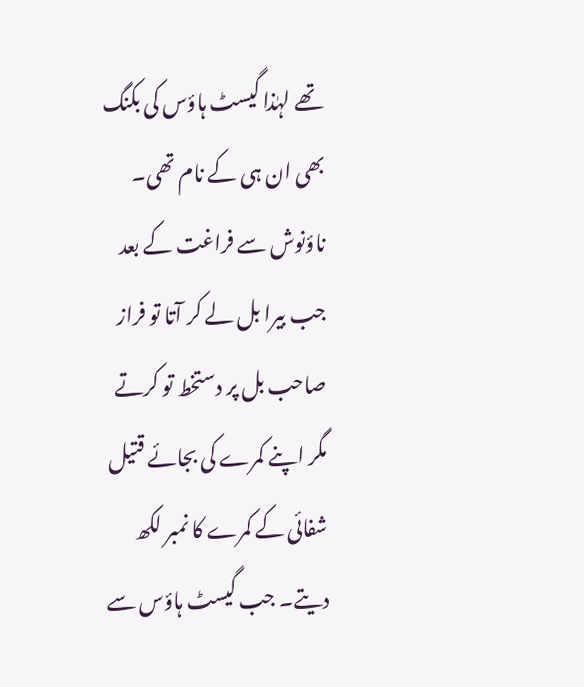تھے لہٰذا گیسٹ ہاؤس کی بکنگ بھی ان ہی کے نام تھی۔ ناؤنوش سے فراغت کے بعد جب بیرا بل لے کر آتا تو فراز صاحب بل پر دستخط تو کرتے مگر اپنے کمرے کی بجائے قتیل شفائی کے کمرے کا نمبر لکھ دیتے۔ جب گیسٹ ہاؤس سے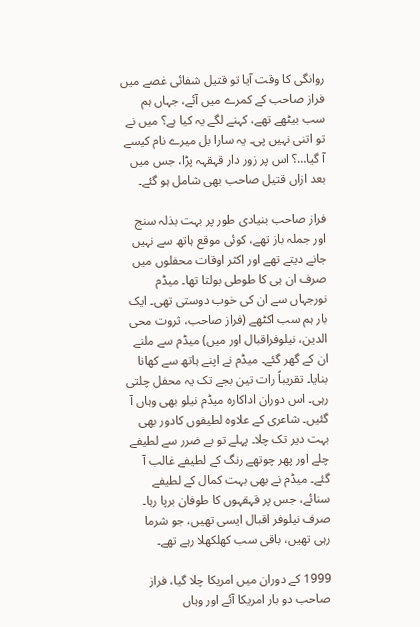روانگی کا وقت آیا تو قتیل شفائی غصے میں فراز صاحب کے کمرے میں آئے، جہاں ہم سب بیٹھے تھے، کہنے لگے یہ کیا ہے؟ میں نے تو اتنی نہیں پی۔ یہ سارا بل میرے نام کیسے آ گیا…؟ اس پر زور دار قہقہہ پڑا، جس میں بعد ازاں قتیل صاحب بھی شامل ہو گئے۔

فراز صاحب بنیادی طور پر بہت بذلہ سنج اور جملہ باز تھے، کوئی موقع ہاتھ سے نہیں جانے دیتے تھے اور اکثر اوقات محفلوں میں صرف ان ہی کا طوطی بولتا تھا۔ میڈم نورجہاں سے ان کی خوب دوستی تھی۔ ایک بار ہم سب اکٹھے (فراز صاحب، ثروت محی الدین، نیلوفراقبال اور میں) میڈم سے ملنے ان کے گھر گئے۔ میڈم نے اپنے ہاتھ سے کھانا بنایا۔ تقریباً رات تین بجے تک یہ محفل چلتی رہی۔ اس دوران اداکارہ میڈم نیلو بھی وہاں آ گئیں۔ شاعری کے علاوہ لطیفوں کادور بھی بہت دیر تک چلا۔ پہلے تو بے ضرر سے لطیفے چلے اور پھر چوتھے رنگ کے لطیفے غالب آ گئے۔ میڈم نے بھی بہت کمال کے لطیفے سنائے، جس پر قہقہوں کا طوفان برپا رہا۔ صرف نیلوفر اقبال ایسی تھیں، جو شرما رہی تھیں، باقی سب کھلکھلا رہے تھے۔

1999 کے دوران میں امریکا چلا گیا، فراز صاحب دو بار امریکا آئے اور وہاں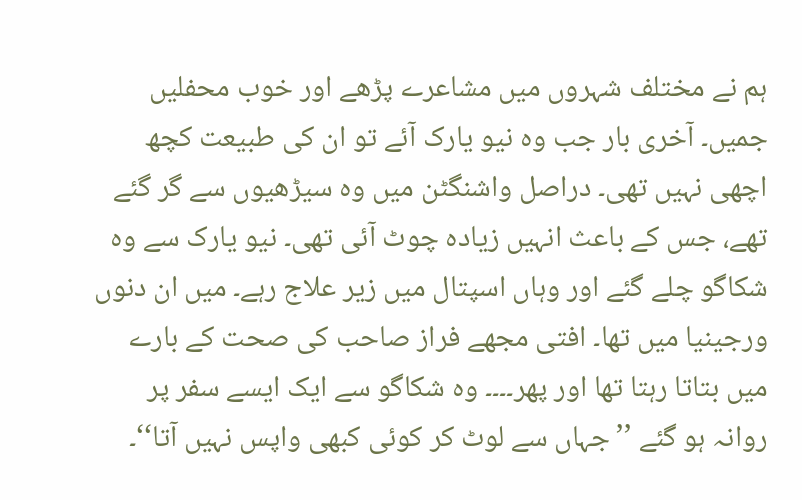ہم نے مختلف شہروں میں مشاعرے پڑھے اور خوب محفلیں جمیں۔ آخری بار جب وہ نیو یارک آئے تو ان کی طبیعت کچھ اچھی نہیں تھی۔ دراصل واشنگٹن میں وہ سیڑھیوں سے گر گئے تھے، جس کے باعث انہیں زیادہ چوٹ آئی تھی۔ نیو یارک سے وہ شکاگو چلے گئے اور وہاں اسپتال میں زیر علاج رہے۔ میں ان دنوں ورجینیا میں تھا۔ افتی مجھے فراز صاحب کی صحت کے بارے میں بتاتا رہتا تھا اور پھر۔۔۔۔ وہ شکاگو سے ایک ایسے سفر پر روانہ ہو گئے ’’جہاں سے لوٹ کر کوئی کبھی واپس نہیں آتا‘‘۔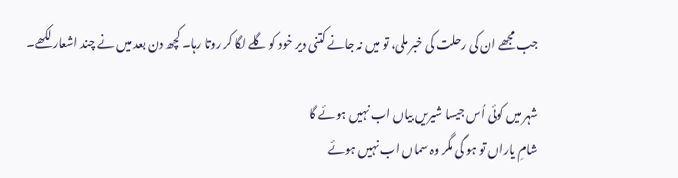جب مجھے ان کی رحلت کی خبر ملی، تو میں نہ جانے کتنی دیر خود کو گلے لگا کر روتا رہا۔ کچھ دن بعد میں نے چند اشعار لکھے۔

شہر میں کوئی اُس جیسا شیریں بیاں اب نہیں ہوئے گا
شامِ یاراں تو ہو گی مگر وہ سماں اب نہیں ہوئے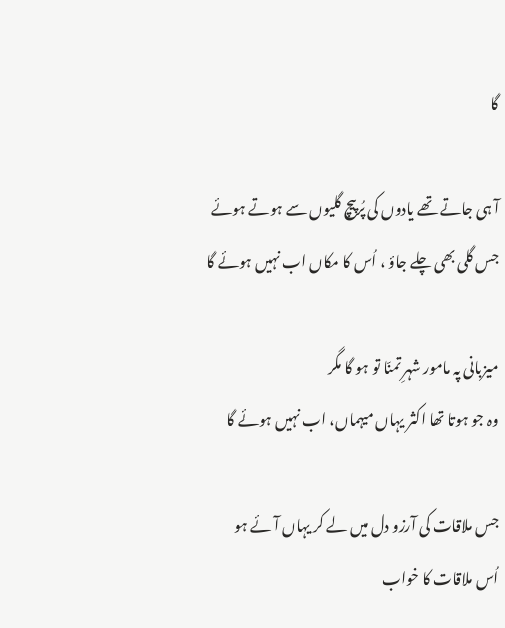گا

آ ہی جاتے تھے یادوں کی پُرپیچ گلیوں سے ہوتے ہوئے
جس گلی بھی چلے جاؤ ، اُس کا مکاں اب نہیں ہوئے گا

میزبانی پہ مامور شہرِ تمنّا تو ہو گا مگر
وہ جو ہوتا تھا اکثر یہاں میہماں، اب نہیں ہوئے گا

جس ملاقات کی آرزو دل میں لے کر یہاں آئے ہو
اُس ملاقات کا خواب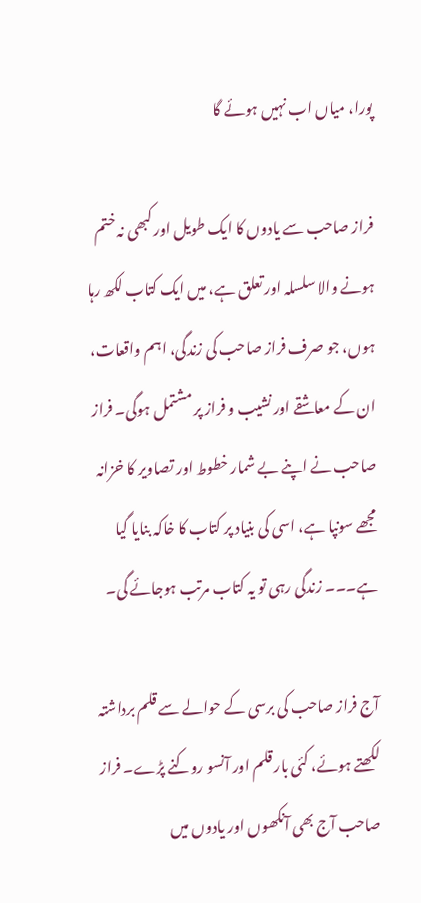پورا، میاں اب نہیں ہوئے گا

فراز صاحب سے یادوں کا ایک طویل اور کبھی نہ ختم ہونے والا سلسلہ اور تعلق ہے، میں ایک کتاب لکھ رہا ہوں، جو صرف فراز صاحب کی زندگی، اہم واقعات، ان کے معاشقے اور نشیب و فراز پر مشتمل ہوگی۔ فراز صاحب نے اپنے بے شمار خطوط اور تصاویر کا خزانہ مجھے سونپا ہے، اسی کی بنیاد پر کتاب کا خاکہ بنایا گیا ہے۔۔۔ زندگی رہی تو یہ کتاب مرتب ہوجائے گی۔

آج فراز صاحب کی برسی کے حوالے سے قلم برداشتہ لکھتے ہوئے، کئی بار قلم اور آنسو روکنے پڑے۔ فراز صاحب آج بھی آنکھوں اور یادوں میں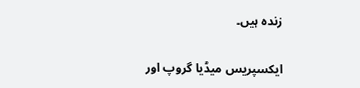زندہ ہیں۔

ایکسپریس میڈیا گروپ اور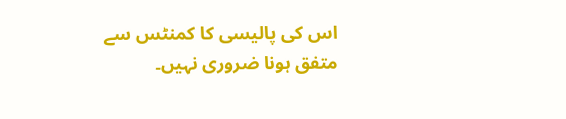اس کی پالیسی کا کمنٹس سے متفق ہونا ضروری نہیں۔